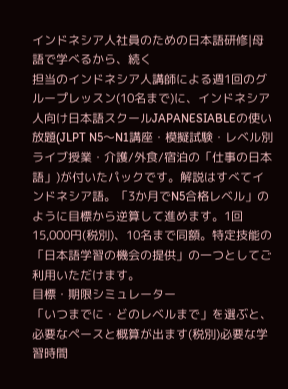インドネシア人社員のための日本語研修|母語で学べるから、続く
担当のインドネシア人講師による週1回のグループレッスン(10名まで)に、インドネシア人向け日本語スクールJAPANESIABLEの使い放題(JLPT N5〜N1講座・模擬試験・レベル別ライブ授業・介護/外食/宿泊の「仕事の日本語」)が付いたパックです。解説はすべてインドネシア語。「3か月でN5合格レベル」のように目標から逆算して進めます。1回15,000円(税別)、10名まで同額。特定技能の「日本語学習の機会の提供」の一つとしてご利用いただけます。
目標・期限シミュレーター
「いつまでに・どのレベルまで」を選ぶと、必要なペースと概算が出ます(税別)必要な学習時間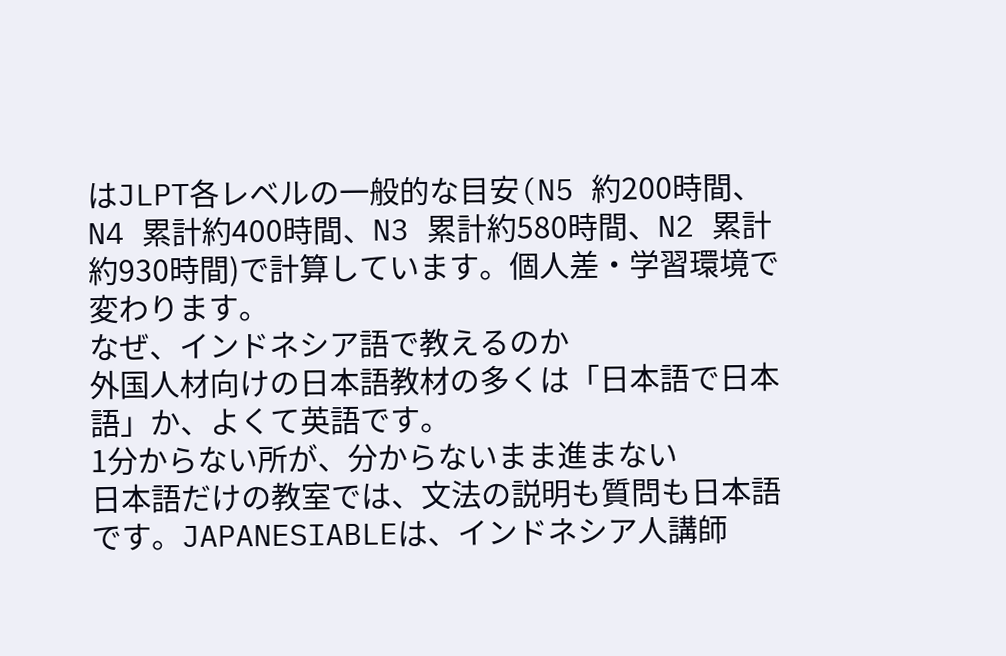はJLPT各レベルの一般的な目安(N5 約200時間、N4 累計約400時間、N3 累計約580時間、N2 累計約930時間)で計算しています。個人差・学習環境で変わります。
なぜ、インドネシア語で教えるのか
外国人材向けの日本語教材の多くは「日本語で日本語」か、よくて英語です。
1分からない所が、分からないまま進まない
日本語だけの教室では、文法の説明も質問も日本語です。JAPANESIABLEは、インドネシア人講師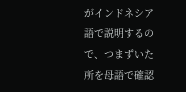がインドネシア語で説明するので、つまずいた所を母語で確認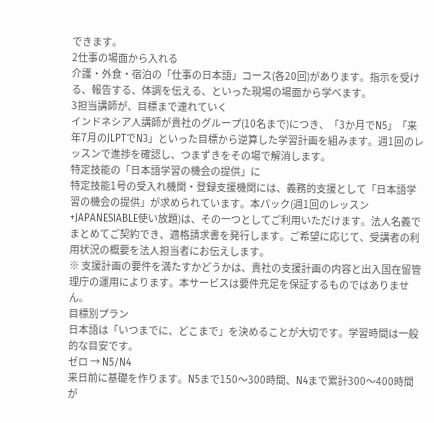できます。
2仕事の場面から入れる
介護・外食・宿泊の「仕事の日本語」コース(各20回)があります。指示を受ける、報告する、体調を伝える、といった現場の場面から学べます。
3担当講師が、目標まで連れていく
インドネシア人講師が貴社のグループ(10名まで)につき、「3か月でN5」「来年7月のJLPTでN3」といった目標から逆算した学習計画を組みます。週1回のレッスンで進捗を確認し、つまずきをその場で解消します。
特定技能の「日本語学習の機会の提供」に
特定技能1号の受入れ機関・登録支援機関には、義務的支援として「日本語学習の機会の提供」が求められています。本パック(週1回のレッスン+JAPANESIABLE使い放題)は、その一つとしてご利用いただけます。法人名義でまとめてご契約でき、適格請求書を発行します。ご希望に応じて、受講者の利用状況の概要を法人担当者にお伝えします。
※ 支援計画の要件を満たすかどうかは、貴社の支援計画の内容と出入国在留管理庁の運用によります。本サービスは要件充足を保証するものではありません。
目標別プラン
日本語は「いつまでに、どこまで」を決めることが大切です。学習時間は一般的な目安です。
ゼロ → N5/N4
来日前に基礎を作ります。N5まで150〜300時間、N4まで累計300〜400時間が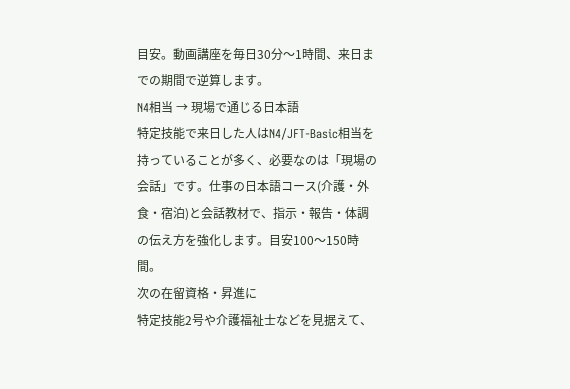目安。動画講座を毎日30分〜1時間、来日までの期間で逆算します。
N4相当 → 現場で通じる日本語
特定技能で来日した人はN4/JFT-Basic相当を持っていることが多く、必要なのは「現場の会話」です。仕事の日本語コース(介護・外食・宿泊)と会話教材で、指示・報告・体調の伝え方を強化します。目安100〜150時間。
次の在留資格・昇進に
特定技能2号や介護福祉士などを見据えて、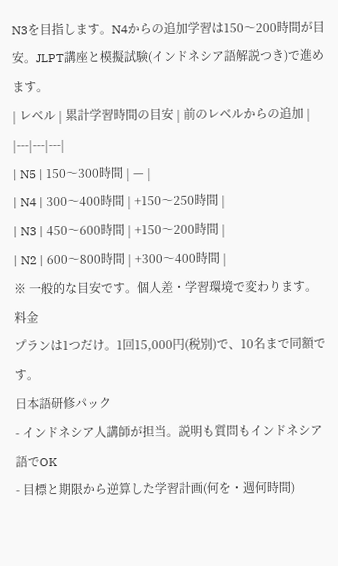N3を目指します。N4からの追加学習は150〜200時間が目安。JLPT講座と模擬試験(インドネシア語解説つき)で進めます。
| レベル | 累計学習時間の目安 | 前のレベルからの追加 |
|---|---|---|
| N5 | 150〜300時間 | — |
| N4 | 300〜400時間 | +150〜250時間 |
| N3 | 450〜600時間 | +150〜200時間 |
| N2 | 600〜800時間 | +300〜400時間 |
※ 一般的な目安です。個人差・学習環境で変わります。
料金
プランは1つだけ。1回15,000円(税別)で、10名まで同額です。
日本語研修パック
- インドネシア人講師が担当。説明も質問もインドネシア語でOK
- 目標と期限から逆算した学習計画(何を・週何時間)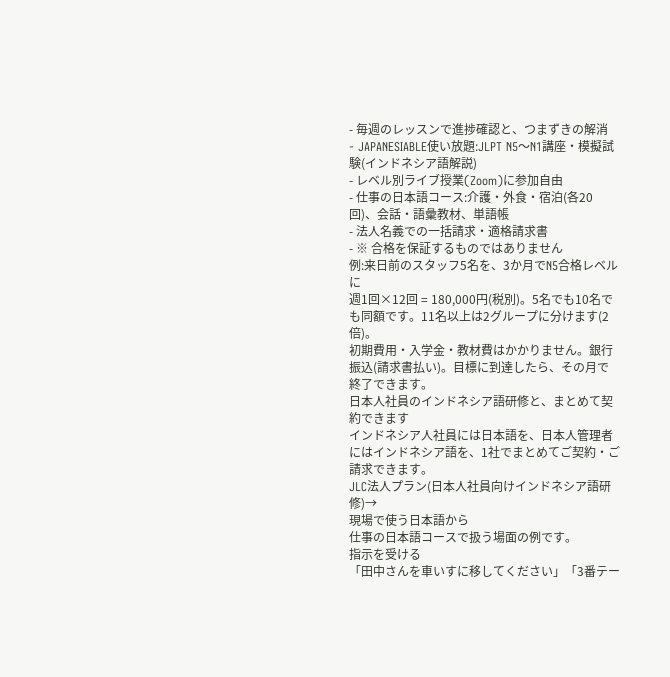- 毎週のレッスンで進捗確認と、つまずきの解消
- JAPANESIABLE使い放題:JLPT N5〜N1講座・模擬試験(インドネシア語解説)
- レベル別ライブ授業(Zoom)に参加自由
- 仕事の日本語コース:介護・外食・宿泊(各20回)、会話・語彙教材、単語帳
- 法人名義での一括請求・適格請求書
- ※ 合格を保証するものではありません
例:来日前のスタッフ5名を、3か月でN5合格レベルに
週1回×12回 = 180,000円(税別)。5名でも10名でも同額です。11名以上は2グループに分けます(2倍)。
初期費用・入学金・教材費はかかりません。銀行振込(請求書払い)。目標に到達したら、その月で終了できます。
日本人社員のインドネシア語研修と、まとめて契約できます
インドネシア人社員には日本語を、日本人管理者にはインドネシア語を、1社でまとめてご契約・ご請求できます。
JLC法人プラン(日本人社員向けインドネシア語研修)→
現場で使う日本語から
仕事の日本語コースで扱う場面の例です。
指示を受ける
「田中さんを車いすに移してください」「3番テー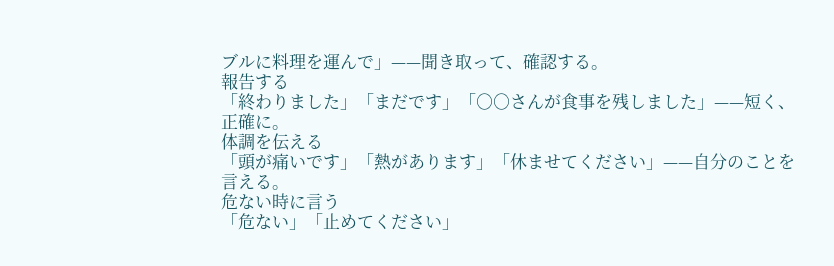ブルに料理を運んで」——聞き取って、確認する。
報告する
「終わりました」「まだです」「○○さんが食事を残しました」——短く、正確に。
体調を伝える
「頭が痛いです」「熱があります」「休ませてください」——自分のことを言える。
危ない時に言う
「危ない」「止めてください」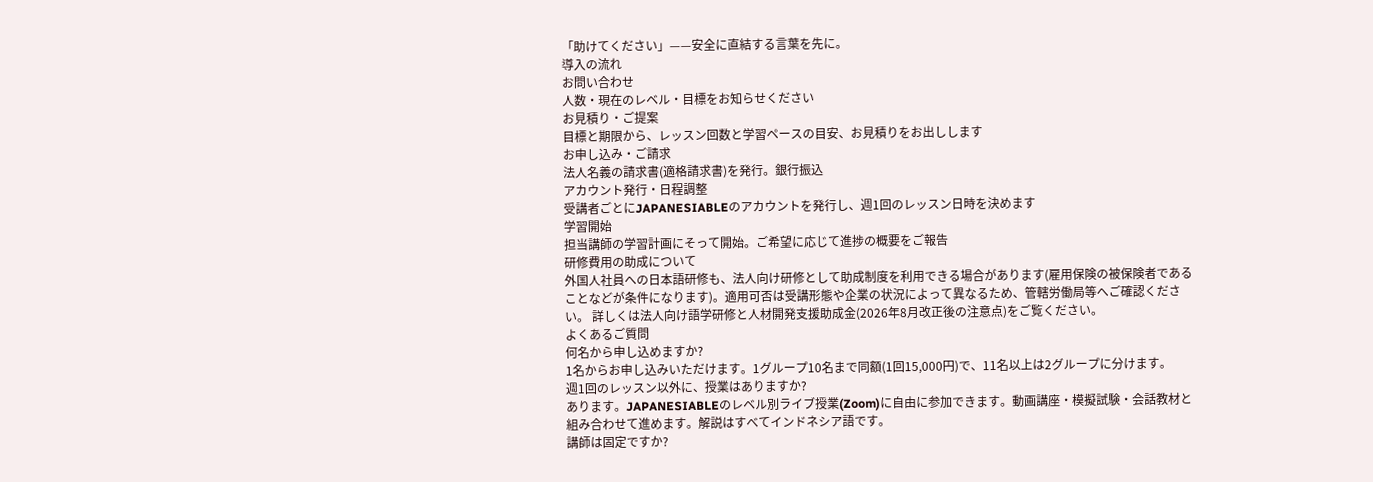「助けてください」——安全に直結する言葉を先に。
導入の流れ
お問い合わせ
人数・現在のレベル・目標をお知らせください
お見積り・ご提案
目標と期限から、レッスン回数と学習ペースの目安、お見積りをお出しします
お申し込み・ご請求
法人名義の請求書(適格請求書)を発行。銀行振込
アカウント発行・日程調整
受講者ごとにJAPANESIABLEのアカウントを発行し、週1回のレッスン日時を決めます
学習開始
担当講師の学習計画にそって開始。ご希望に応じて進捗の概要をご報告
研修費用の助成について
外国人社員への日本語研修も、法人向け研修として助成制度を利用できる場合があります(雇用保険の被保険者であることなどが条件になります)。適用可否は受講形態や企業の状況によって異なるため、管轄労働局等へご確認ください。 詳しくは法人向け語学研修と人材開発支援助成金(2026年8月改正後の注意点)をご覧ください。
よくあるご質問
何名から申し込めますか?
1名からお申し込みいただけます。1グループ10名まで同額(1回15,000円)で、11名以上は2グループに分けます。
週1回のレッスン以外に、授業はありますか?
あります。JAPANESIABLEのレベル別ライブ授業(Zoom)に自由に参加できます。動画講座・模擬試験・会話教材と組み合わせて進めます。解説はすべてインドネシア語です。
講師は固定ですか?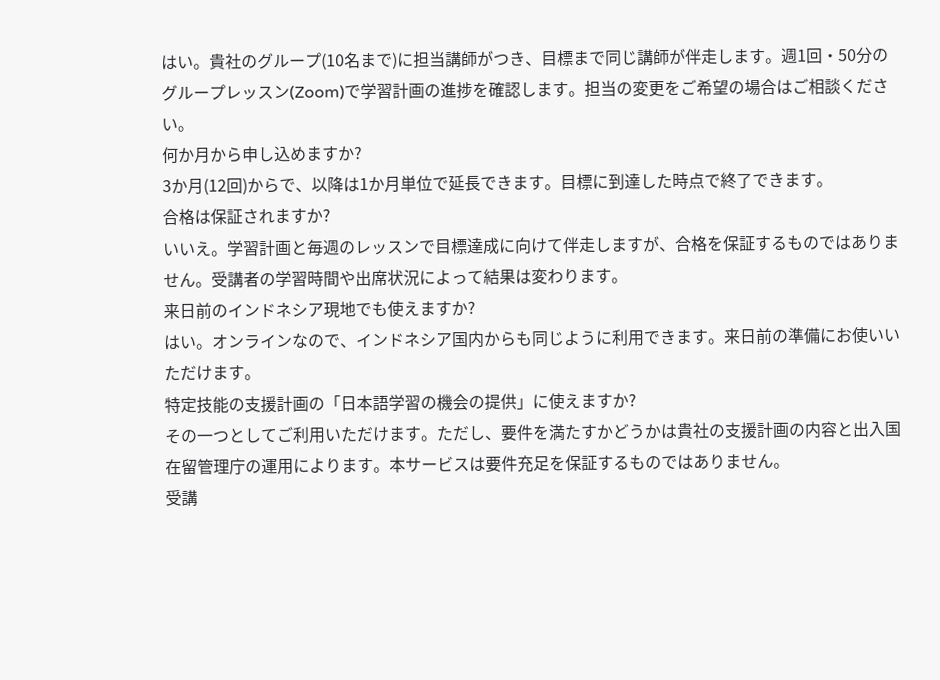はい。貴社のグループ(10名まで)に担当講師がつき、目標まで同じ講師が伴走します。週1回・50分のグループレッスン(Zoom)で学習計画の進捗を確認します。担当の変更をご希望の場合はご相談ください。
何か月から申し込めますか?
3か月(12回)からで、以降は1か月単位で延長できます。目標に到達した時点で終了できます。
合格は保証されますか?
いいえ。学習計画と毎週のレッスンで目標達成に向けて伴走しますが、合格を保証するものではありません。受講者の学習時間や出席状況によって結果は変わります。
来日前のインドネシア現地でも使えますか?
はい。オンラインなので、インドネシア国内からも同じように利用できます。来日前の準備にお使いいただけます。
特定技能の支援計画の「日本語学習の機会の提供」に使えますか?
その一つとしてご利用いただけます。ただし、要件を満たすかどうかは貴社の支援計画の内容と出入国在留管理庁の運用によります。本サービスは要件充足を保証するものではありません。
受講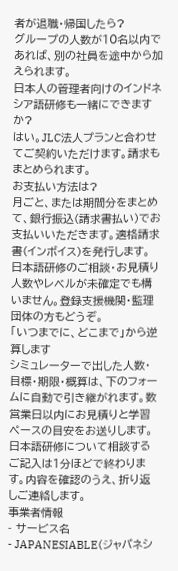者が退職・帰国したら?
グループの人数が10名以内であれば、別の社員を途中から加えられます。
日本人の管理者向けのインドネシア語研修も一緒にできますか?
はい。JLC法人プランと合わせてご契約いただけます。請求もまとめられます。
お支払い方法は?
月ごと、または期間分をまとめて、銀行振込(請求書払い)でお支払いいただきます。適格請求書(インボイス)を発行します。
日本語研修のご相談・お見積り
人数やレベルが未確定でも構いません。登録支援機関・監理団体の方もどうぞ。
「いつまでに、どこまで」から逆算します
シミュレーターで出した人数・目標・期限・概算は、下のフォームに自動で引き継がれます。数営業日以内にお見積りと学習ペースの目安をお送りします。
日本語研修について相談する
ご記入は1分ほどで終わります。内容を確認のうえ、折り返しご連絡します。
事業者情報
- サービス名
- JAPANESIABLE(ジャパネシ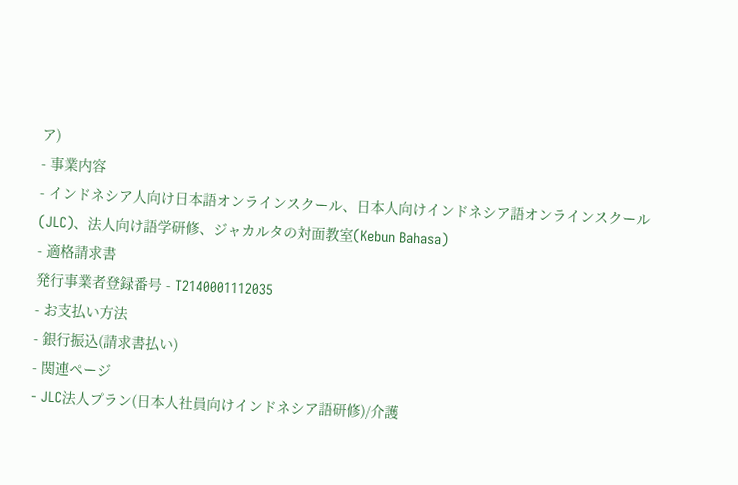ア)
- 事業内容
- インドネシア人向け日本語オンラインスクール、日本人向けインドネシア語オンラインスクール(JLC)、法人向け語学研修、ジャカルタの対面教室(Kebun Bahasa)
- 適格請求書
発行事業者登録番号 - T2140001112035
- お支払い方法
- 銀行振込(請求書払い)
- 関連ページ
- JLC法人プラン(日本人社員向けインドネシア語研修)/介護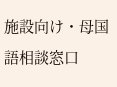施設向け・母国語相談窓口